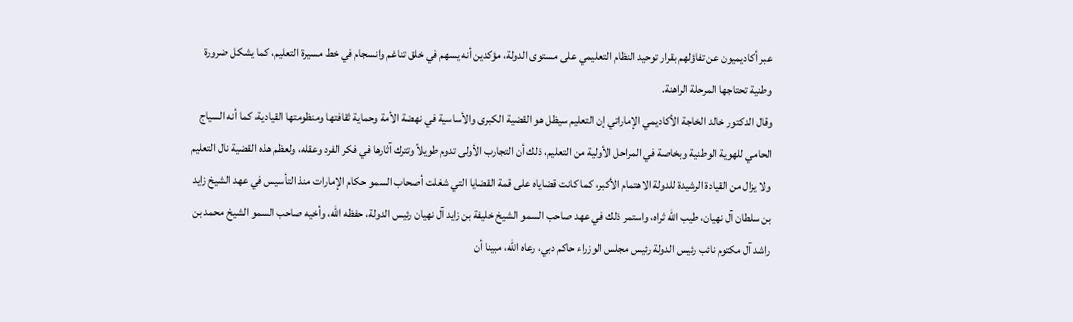عبر أكاديميون عن تفاؤلهم بقرار توحيد النظام التعليمي على مستوى الدولة، مؤكدين أنه يسهم في خلق تناغم وانسجام في خط مسيرة التعليم، كما يشكل ضرورة وطنية تحتاجها المرحلة الراهنة.
وقال الدكتور خالد الخاجة الأكاديمي الإماراتي إن التعليم سيظل هو القضية الكبرى والأساسية في نهضة الأمة وحماية ثقافتها ومنظومتها القيادية، كما أنه السياج الحامي للهوية الوطنية وبخاصة في المراحل الأولية من التعليم، ذلك أن التجارب الأولى تدوم طويلاً وتترك آثارها في فكر الفرد وعقله، ولعظم هذه القضية نال التعليم ولا يزال من القيادة الرشيدة للدولة الاهتمام الأكبر، كما كانت قضاياه على قمة القضايا التي شغلت أصحاب السمو حكام الإمارات منذ التأسيس في عهد الشيخ زايد بن سلطان آل نهيان، طيب الله ثراه، واستمر ذلك في عهد صاحب السمو الشيخ خليفة بن زايد آل نهيان رئيس الدولة، حفظه الله، وأخيه صاحب السمو الشيخ محمد بن راشد آل مكتوم نائب رئيس الدولة رئيس مجلس الوزراء حاكم دبي، رعاه الله، مبينا أن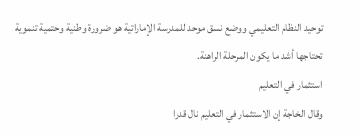توحيد النظام التعليمي ووضع نسق موحد للمدرسة الإماراتية هو ضرورة وطنية وحتمية تنموية تحتاجها أشد ما يكون المرحلة الراهنة.
استثمار في التعليم
وقال الخاجة إن الاستثمار في التعليم نال قدرا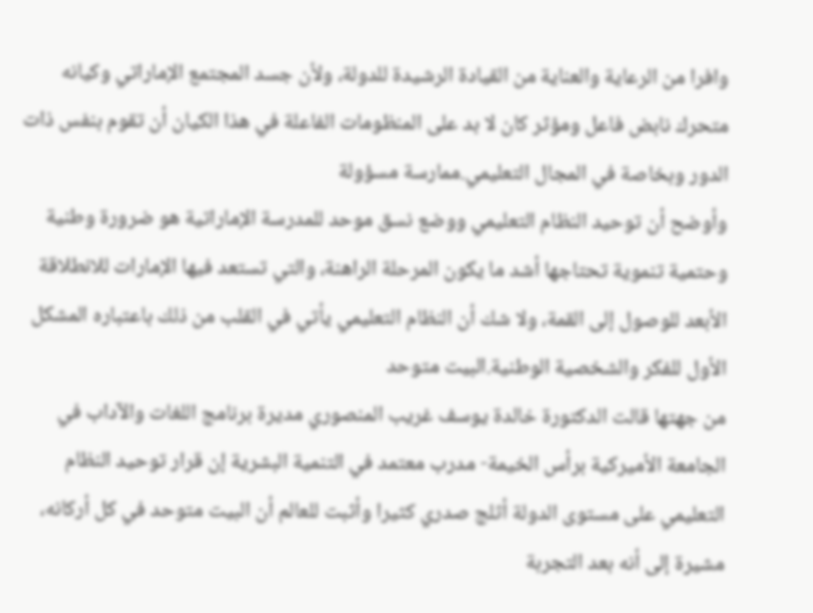وافرا من الرعاية والعناية من القيادة الرشيدة للدولة، ولأن جسد المجتمع الإماراتي وكيانه متحرك نابض فاعل ومؤثر كان لا بد على المنظومات الفاعلة في هذا الكيان أن تقوم بنفس ذات الدور وبخاصة في المجال التعليمي.ممارسة مسؤولة
وأوضح أن توحيد النظام التعليمي ووضع نسق موحد للمدرسة الإماراتية هو ضرورة وطنية وحتمية تنموية تحتاجها أشد ما يكون المرحلة الراهنة، والتي تستعد فيها الإمارات للانطلاقة الأبعد للوصول إلى القمة، ولا شك أن النظام التعليمي يأتي في القلب من ذلك باعتباره المشكل الأول للفكر والشخصية الوطنية.البيت متوحد
من جهتها قالت الدكتورة خالدة يوسف غريب المنصوري مديرة برنامج اللغات والآداب في الجامعة الأميركية برأس الخيمة- مدرب معتمد في التنمية البشرية إن قرار توحيد النظام التعليمي على مستوى الدولة أثلج صدري كثيرا وأثبت للعالم أن البيت متوحد في كل أركانه، مشيرة إلى أنه بعد التجربة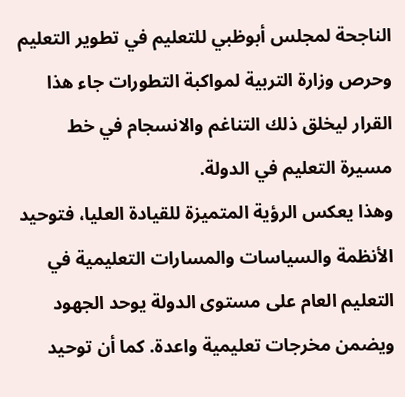الناجحة لمجلس أبوظبي للتعليم في تطوير التعليم وحرص وزارة التربية لمواكبة التطورات جاء هذا القرار ليخلق ذلك التناغم والانسجام في خط مسيرة التعليم في الدولة.
وهذا يعكس الرؤية المتميزة للقيادة العليا، فتوحيد الأنظمة والسياسات والمسارات التعليمية في التعليم العام على مستوى الدولة يوحد الجهود ويضمن مخرجات تعليمية واعدة. كما أن توحيد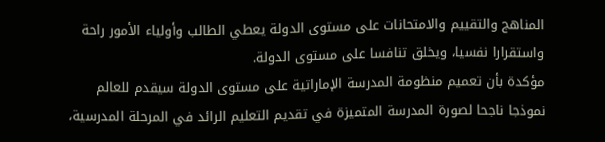المناهج والتقييم والامتحانات على مستوى الدولة يعطي الطالب وأولياء الأمور راحة واستقرارا نفسيا، ويخلق تنافسا على مستوى الدولة.
مؤكدة بأن تعميم منظومة المدرسة الإماراتية على مستوى الدولة سيقدم للعالم نموذجا ناجحا لصورة المدرسة المتميزة في تقديم التعليم الرائد في المرحلة المدرسية،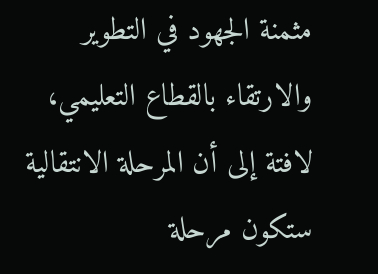مثمنة الجهود في التطوير والارتقاء بالقطاع التعليمي، لافتة إلى أن المرحلة الانتقالية ستكون مرحلة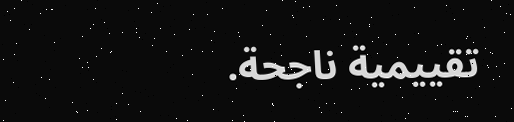تقييمية ناجحة.